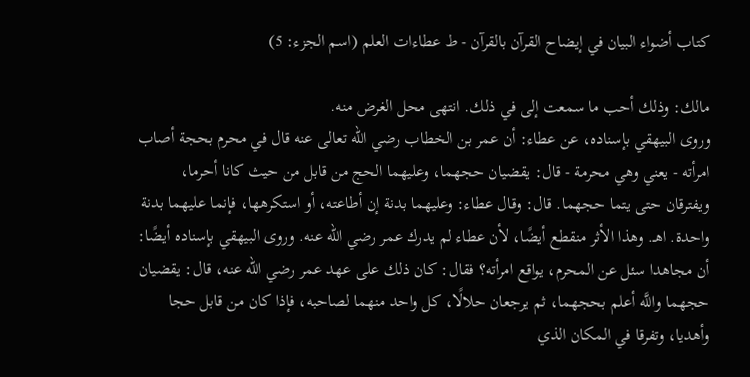كتاب أضواء البيان في إيضاح القرآن بالقرآن - ط عطاءات العلم (اسم الجزء: 5)

مالك: وذلك أحب ما سمعت إلى في ذلك. انتهى محل الغرض منه.
وروى البيهقي بإسناده، عن عطاء: أن عمر بن الخطاب رضي الله تعالى عنه قال في محرم بحجة أصاب امرأته - يعني وهي محرمة - قال: يقضيان حجهما، وعليهما الحج من قابل من حيث كانا أحرما، ويفترقان حتى يتما حجهما. قال: وقال عطاء: وعليهما بدنة إن أطاعته، أو استكرهها، فإنما عليهما بدنة واحدة. اهـ. وهذا الأثر منقطع أيضًا، لأن عطاء لم يدرك عمر رضي الله عنه. وروى البيهقي بإسناده أيضًا: أن مجاهدا سئل عن المحرم، يواقع امرأته؟ فقال: كان ذلك على عهد عمر رضي الله عنه، قال: يقضيان حجهما واللَّه أعلم بحجهما، ثم يرجعان حلالًا، كل واحد منهما لصاحبه، فإذا كان من قابل حجا وأهديا، وتفرقا في المكان الذي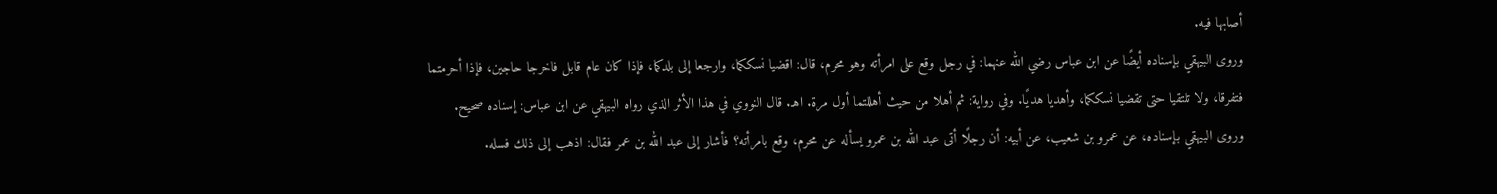أصابها فيه.
وروى البيهقي بإسناده أيضًا عن ابن عباس رضي الله عنهما: في رجل وقع على امرأته وهو محرم، قال: اقضيا نسككما، وارجعا إلى بلدكما، فإذا كان عام قابل فاخرجا حاجين، فإذا أحرمتما فتفرقا، ولا تلتقيا حتى تقضيا نسككما، وأهديا هديًا. وفي رواية: ثم أهلا من حيث أهللتما أول مرة. اهـ. قال النووي في هذا الأثر الذي رواه البيهقي عن ابن عباس: إسناده صحيح.
وروى البيهقي بإسناده، عن عمرو بن شعيب، عن أبيه: أن رجلًا أتى عبد الله بن عمرو يسأله عن محرم، وقع بامرأته؟ فأشار إلى عبد الله بن عمر فقال: اذهب إلى ذلك فسله.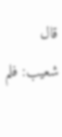قال شعيب: فلم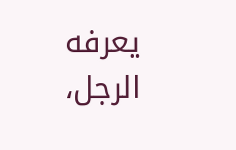يعرفه الرجل،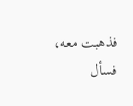فذهبت معه، فسأل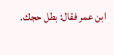ابن عمر فقال: بطل حجك.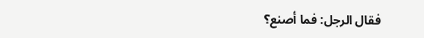فقال الرجل: فما أصنع؟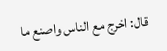قال: اخرج مع الناس واصنع ما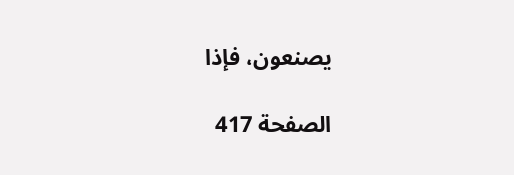يصنعون، فإذا

الصفحة 417